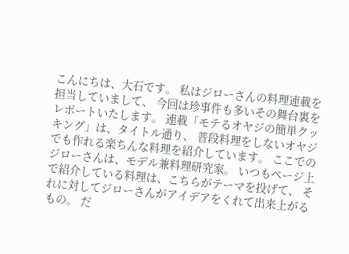こんにちは、大石です。 私はジローさんの料理連載を担当していまして、 今回は珍事件も多いその舞台裏をレポートいたします。 連載「モテるオヤジの簡単クッキング」は、タイトル通り、 普段料理をしないオヤジでも作れる楽ちんな料理を紹介しています。 ここでのジローさんは、モデル兼料理研究家。 いつもページ上で紹介している料理は、こちらがテーマを投げて、 それに対してジローさんがアイデアをくれて出来上がるもの。 だ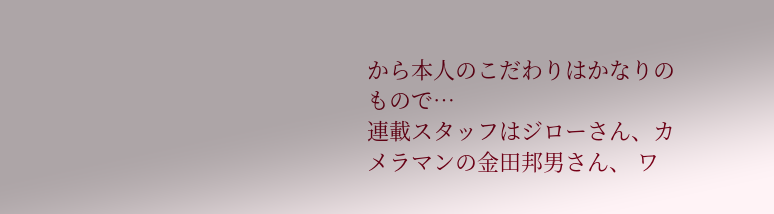から本人のこだわりはかなりのもので…
連載スタッフはジローさん、カメラマンの金田邦男さん、 ワ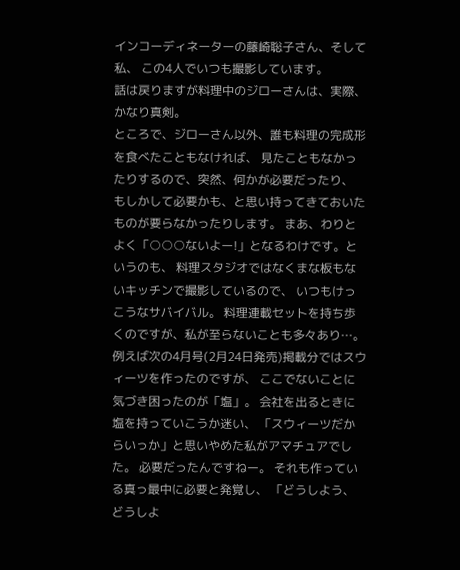インコーディネーターの藤崎聡子さん、そして私、 この4人でいつも撮影しています。
話は戻りますが料理中のジローさんは、実際、かなり真剣。
ところで、ジローさん以外、誰も料理の完成形を食べたこともなければ、 見たこともなかったりするので、突然、何かが必要だったり、 もしかして必要かも、と思い持ってきておいたものが要らなかったりします。 まあ、わりとよく「○○○ないよー!」となるわけです。というのも、 料理スタジオではなくまな板もないキッチンで撮影しているので、 いつもけっこうなサバイバル。 料理連載セットを持ち歩くのですが、私が至らないことも多々あり…。 例えば次の4月号(2月24日発売)掲載分ではスウィーツを作ったのですが、 ここでないことに気づき困ったのが「塩」。 会社を出るときに塩を持っていこうか迷い、 「スウィーツだからいっか」と思いやめた私がアマチュアでした。 必要だったんですねー。 それも作っている真っ最中に必要と発覚し、 「どうしよう、どうしよ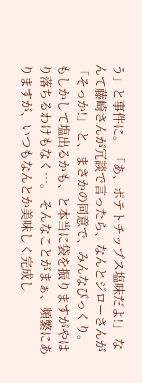う」と事件に。 「あ、ポテトチップス塩味だよ!」 なんて藤崎さんが冗談で言ったら、なんとジローさんが 「そっか!」 と、まさかの同意で、みんなびっくり。 もしかして塩出るかも、と本当に袋を振りますがやはり落ちるわけもなく…。 そんなことがまぁ、頻繁にありますが、いつもなんとか美味しく完成し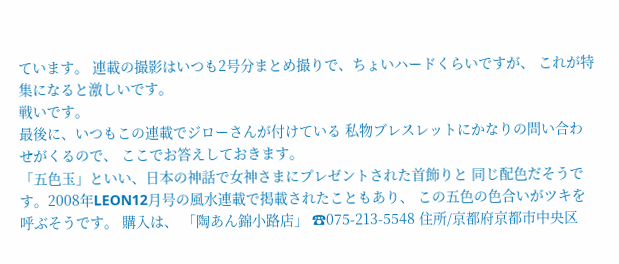ています。 連載の撮影はいつも2号分まとめ撮りで、ちょいハードくらいですが、 これが特集になると激しいです。
戦いです。
最後に、いつもこの連載でジローさんが付けている 私物ブレスレットにかなりの問い合わせがくるので、 ここでお答えしておきます。
「五色玉」といい、日本の神話で女神さまにプレゼントされた首飾りと 同じ配色だそうです。2008年LEON12月号の風水連載で掲載されたこともあり、 この五色の色合いがツキを呼ぶそうです。 購入は、 「陶あん錦小路店」 ☎075-213-5548 住所/京都府京都市中央区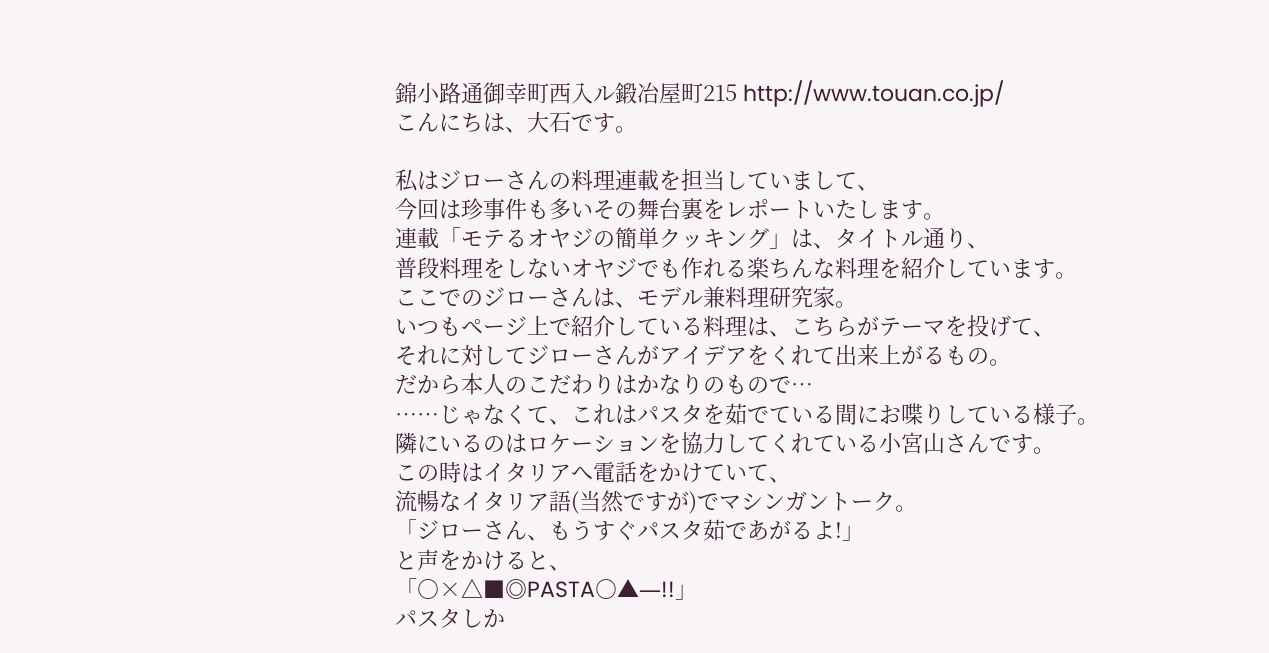錦小路通御幸町西入ル鍛冶屋町215 http://www.touan.co.jp/
こんにちは、大石です。

私はジローさんの料理連載を担当していまして、
今回は珍事件も多いその舞台裏をレポートいたします。
連載「モテるオヤジの簡単クッキング」は、タイトル通り、
普段料理をしないオヤジでも作れる楽ちんな料理を紹介しています。
ここでのジローさんは、モデル兼料理研究家。
いつもページ上で紹介している料理は、こちらがテーマを投げて、
それに対してジローさんがアイデアをくれて出来上がるもの。
だから本人のこだわりはかなりのもので…
……じゃなくて、これはパスタを茹でている間にお喋りしている様子。
隣にいるのはロケーションを協力してくれている小宮山さんです。
この時はイタリアへ電話をかけていて、
流暢なイタリア語(当然ですが)でマシンガントーク。
「ジローさん、もうすぐパスタ茹であがるよ!」
と声をかけると、
「○×△■◎PASTA○▲―!!」
パスタしか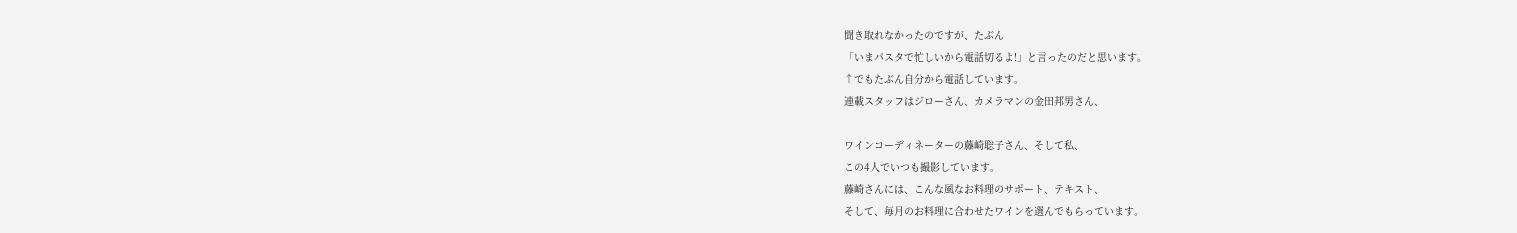聞き取れなかったのですが、たぶん
「いまパスタで忙しいから電話切るよ!」と言ったのだと思います。
↑でもたぶん自分から電話しています。
連載スタッフはジローさん、カメラマンの金田邦男さん、

ワインコーディネーターの藤崎聡子さん、そして私、
この4人でいつも撮影しています。
藤崎さんには、こんな風なお料理のサポート、テキスト、
そして、毎月のお料理に合わせたワインを選んでもらっています。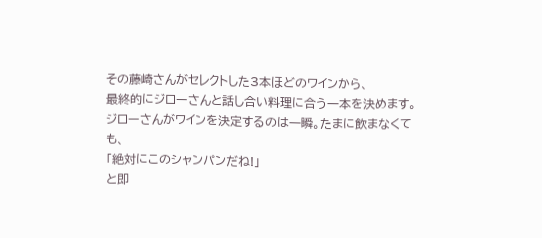その藤崎さんがセレクトした3本ほどのワインから、
最終的にジローさんと話し合い料理に合う一本を決めます。
ジローさんがワインを決定するのは一瞬。たまに飲まなくても、
「絶対にこのシャンパンだね!」
と即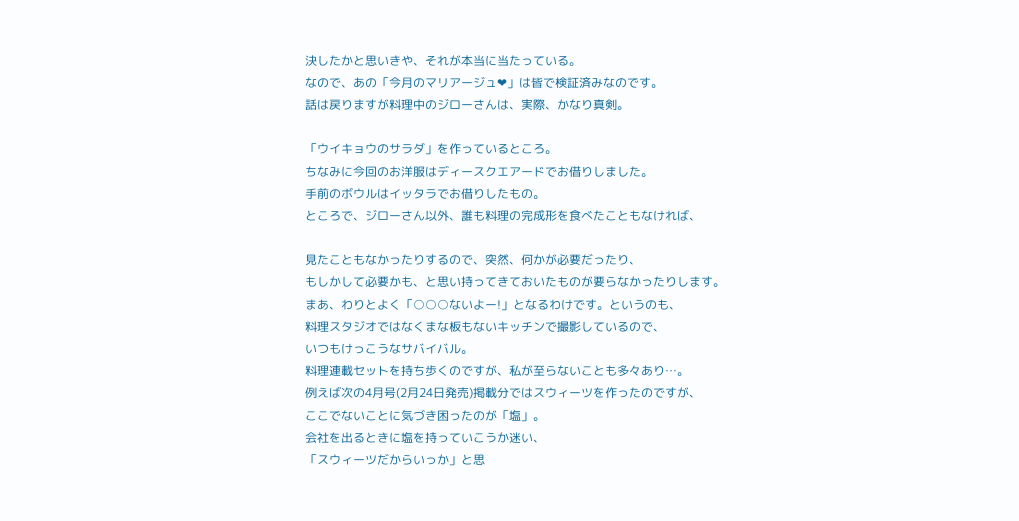決したかと思いきや、それが本当に当たっている。
なので、あの「今月のマリアージュ❤」は皆で検証済みなのです。
話は戻りますが料理中のジローさんは、実際、かなり真剣。

「ウイキョウのサラダ」を作っているところ。
ちなみに今回のお洋服はディースクエアードでお借りしました。
手前のボウルはイッタラでお借りしたもの。
ところで、ジローさん以外、誰も料理の完成形を食べたこともなければ、

見たこともなかったりするので、突然、何かが必要だったり、
もしかして必要かも、と思い持ってきておいたものが要らなかったりします。
まあ、わりとよく「○○○ないよー!」となるわけです。というのも、
料理スタジオではなくまな板もないキッチンで撮影しているので、
いつもけっこうなサバイバル。
料理連載セットを持ち歩くのですが、私が至らないことも多々あり…。
例えば次の4月号(2月24日発売)掲載分ではスウィーツを作ったのですが、
ここでないことに気づき困ったのが「塩」。
会社を出るときに塩を持っていこうか迷い、
「スウィーツだからいっか」と思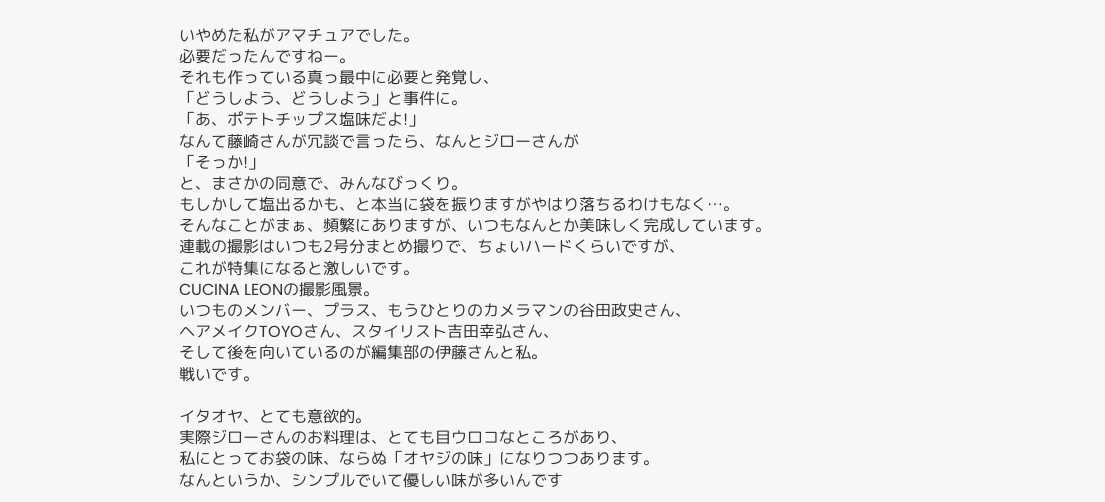いやめた私がアマチュアでした。
必要だったんですねー。
それも作っている真っ最中に必要と発覚し、
「どうしよう、どうしよう」と事件に。
「あ、ポテトチップス塩味だよ!」
なんて藤崎さんが冗談で言ったら、なんとジローさんが
「そっか!」
と、まさかの同意で、みんなびっくり。
もしかして塩出るかも、と本当に袋を振りますがやはり落ちるわけもなく…。
そんなことがまぁ、頻繁にありますが、いつもなんとか美味しく完成しています。
連載の撮影はいつも2号分まとめ撮りで、ちょいハードくらいですが、
これが特集になると激しいです。
CUCINA LEONの撮影風景。
いつものメンバー、プラス、もうひとりのカメラマンの谷田政史さん、
ヘアメイクTOYOさん、スタイリスト吉田幸弘さん、
そして後を向いているのが編集部の伊藤さんと私。
戦いです。

イタオヤ、とても意欲的。
実際ジローさんのお料理は、とても目ウロコなところがあり、
私にとってお袋の味、ならぬ「オヤジの味」になりつつあります。
なんというか、シンプルでいて優しい味が多いんです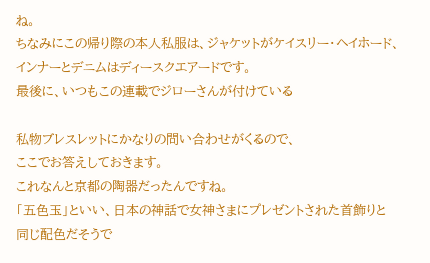ね。
ちなみにこの帰り際の本人私服は、ジャケットがケイスリー・ヘイホード、
インナーとデニムはディースクエアードです。
最後に、いつもこの連載でジローさんが付けている

私物ブレスレットにかなりの問い合わせがくるので、
ここでお答えしておきます。
これなんと京都の陶器だったんですね。
「五色玉」といい、日本の神話で女神さまにプレゼントされた首飾りと
同じ配色だそうで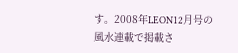す。2008年LEON12月号の風水連載で掲載さ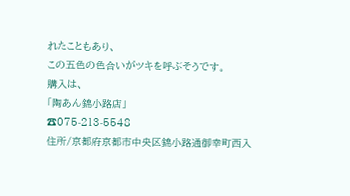れたこともあり、
この五色の色合いがツキを呼ぶそうです。
購入は、
「陶あん錦小路店」
☎075-213-5548
住所/京都府京都市中央区錦小路通御幸町西入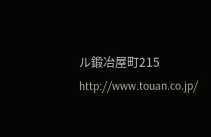ル鍛冶屋町215
http://www.touan.co.jp/